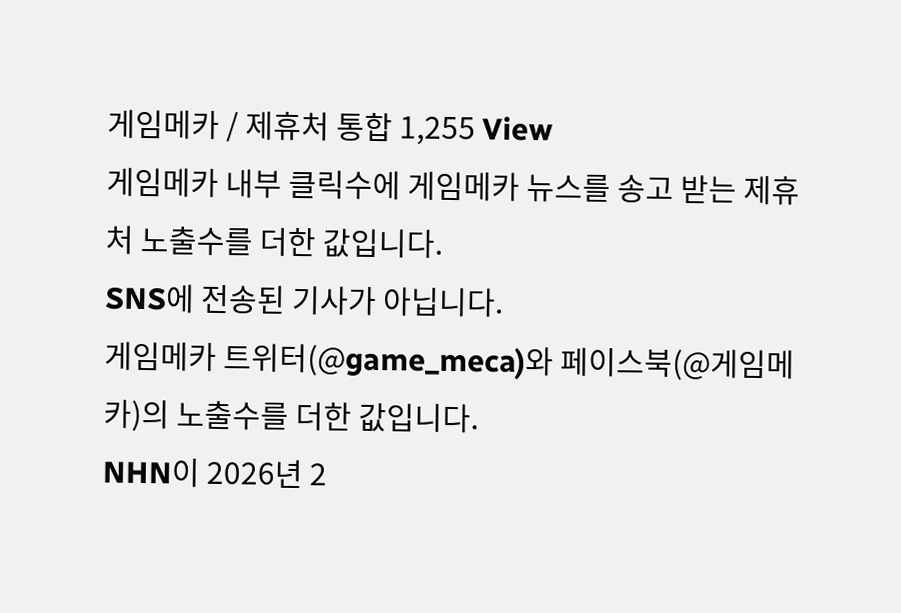게임메카 / 제휴처 통합 1,255 View
게임메카 내부 클릭수에 게임메카 뉴스를 송고 받는 제휴처 노출수를 더한 값입니다.
SNS에 전송된 기사가 아닙니다.
게임메카 트위터(@game_meca)와 페이스북(@게임메카)의 노출수를 더한 값입니다.
NHN이 2026년 2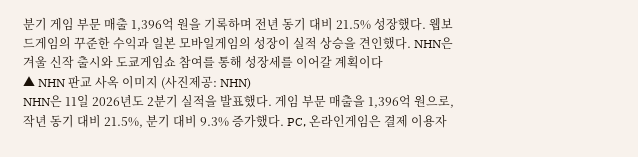분기 게임 부문 매출 1,396억 원을 기록하며 전년 동기 대비 21.5% 성장했다. 웹보드게임의 꾸준한 수익과 일본 모바일게임의 성장이 실적 상승을 견인했다. NHN은 겨울 신작 출시와 도쿄게임쇼 참여를 통해 성장세를 이어갈 계획이다
▲ NHN 판교 사옥 이미지 (사진제공: NHN)
NHN은 11일 2026년도 2분기 실적을 발표했다. 게임 부문 매출을 1,396억 원으로, 작년 동기 대비 21.5%, 분기 대비 9.3% 증가했다. PC, 온라인게임은 결제 이용자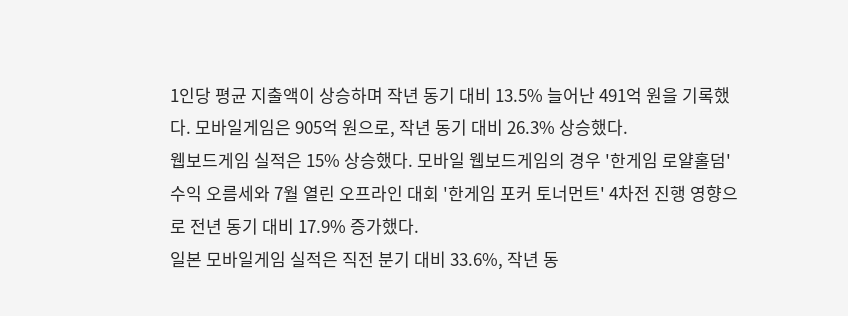1인당 평균 지출액이 상승하며 작년 동기 대비 13.5% 늘어난 491억 원을 기록했다. 모바일게임은 905억 원으로, 작년 동기 대비 26.3% 상승했다.
웹보드게임 실적은 15% 상승했다. 모바일 웹보드게임의 경우 '한게임 로얄홀덤' 수익 오름세와 7월 열린 오프라인 대회 '한게임 포커 토너먼트' 4차전 진행 영향으로 전년 동기 대비 17.9% 증가했다.
일본 모바일게임 실적은 직전 분기 대비 33.6%, 작년 동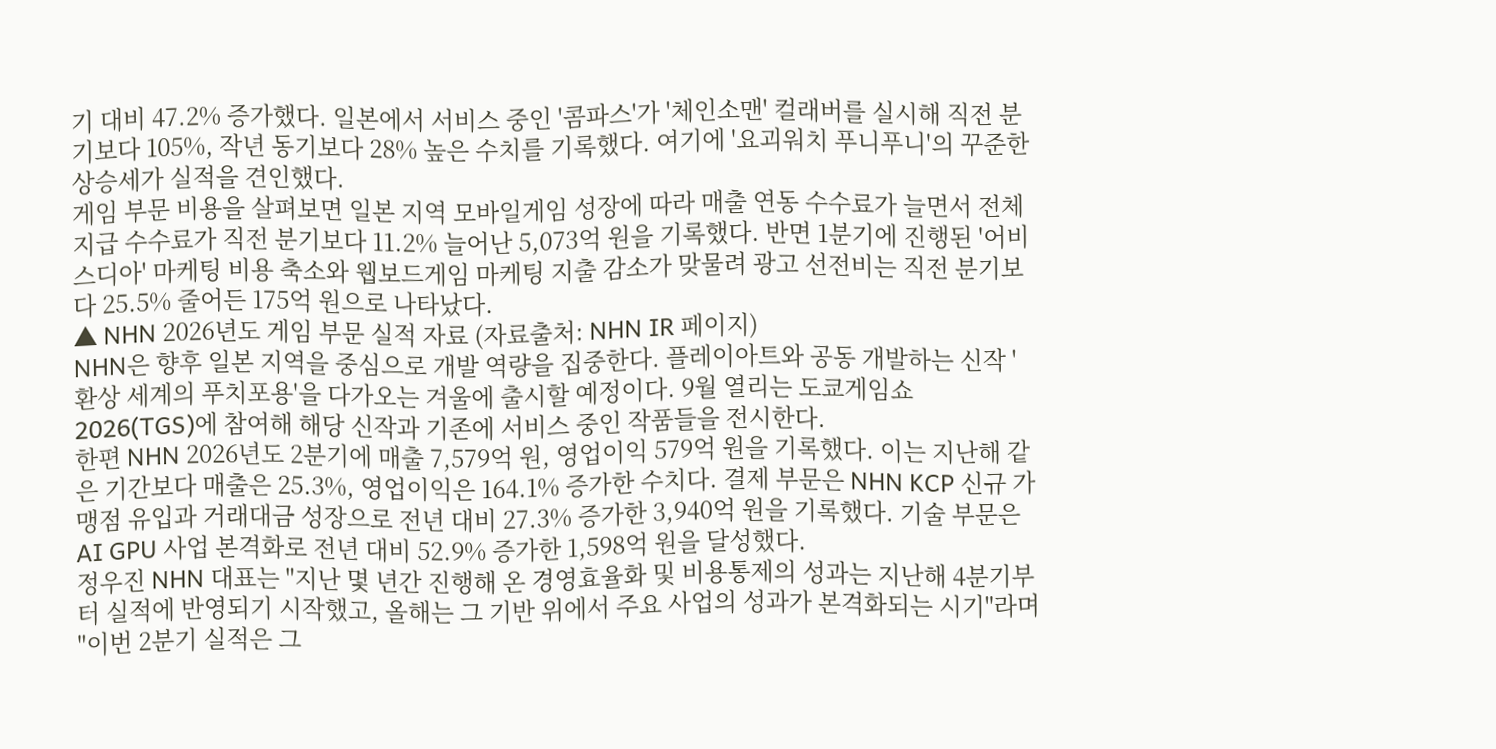기 대비 47.2% 증가했다. 일본에서 서비스 중인 '콤파스'가 '체인소맨' 컬래버를 실시해 직전 분기보다 105%, 작년 동기보다 28% 높은 수치를 기록했다. 여기에 '요괴워치 푸니푸니'의 꾸준한 상승세가 실적을 견인했다.
게임 부문 비용을 살펴보면 일본 지역 모바일게임 성장에 따라 매출 연동 수수료가 늘면서 전체 지급 수수료가 직전 분기보다 11.2% 늘어난 5,073억 원을 기록했다. 반면 1분기에 진행된 '어비스디아' 마케팅 비용 축소와 웹보드게임 마케팅 지출 감소가 맞물려 광고 선전비는 직전 분기보다 25.5% 줄어든 175억 원으로 나타났다.
▲ NHN 2026년도 게임 부문 실적 자료 (자료출처: NHN IR 페이지)
NHN은 향후 일본 지역을 중심으로 개발 역량을 집중한다. 플레이아트와 공동 개발하는 신작 '환상 세계의 푸치포용'을 다가오는 겨울에 출시할 예정이다. 9월 열리는 도쿄게임쇼 2026(TGS)에 참여해 해당 신작과 기존에 서비스 중인 작품들을 전시한다.
한편 NHN 2026년도 2분기에 매출 7,579억 원, 영업이익 579억 원을 기록했다. 이는 지난해 같은 기간보다 매출은 25.3%, 영업이익은 164.1% 증가한 수치다. 결제 부문은 NHN KCP 신규 가맹점 유입과 거래대금 성장으로 전년 대비 27.3% 증가한 3,940억 원을 기록했다. 기술 부문은 AI GPU 사업 본격화로 전년 대비 52.9% 증가한 1,598억 원을 달성했다.
정우진 NHN 대표는 "지난 몇 년간 진행해 온 경영효율화 및 비용통제의 성과는 지난해 4분기부터 실적에 반영되기 시작했고, 올해는 그 기반 위에서 주요 사업의 성과가 본격화되는 시기"라며 "이번 2분기 실적은 그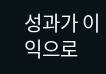성과가 이익으로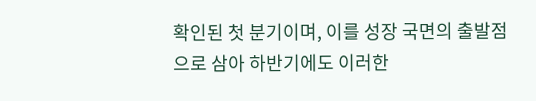확인된 첫 분기이며, 이를 성장 국면의 출발점으로 삼아 하반기에도 이러한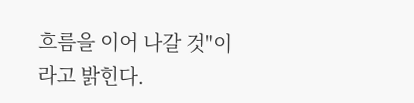흐름을 이어 나갈 것"이라고 밝힌다.